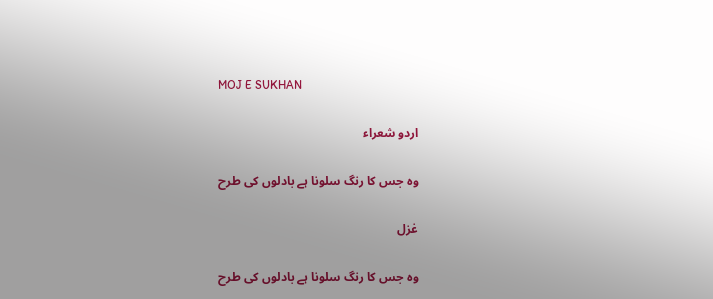MOJ E SUKHAN

اردو شعراء

وہ جس کا رنگ سلونا ہے بادلوں کی طرح

غزل

وہ جس کا رنگ سلونا ہے بادلوں کی طرح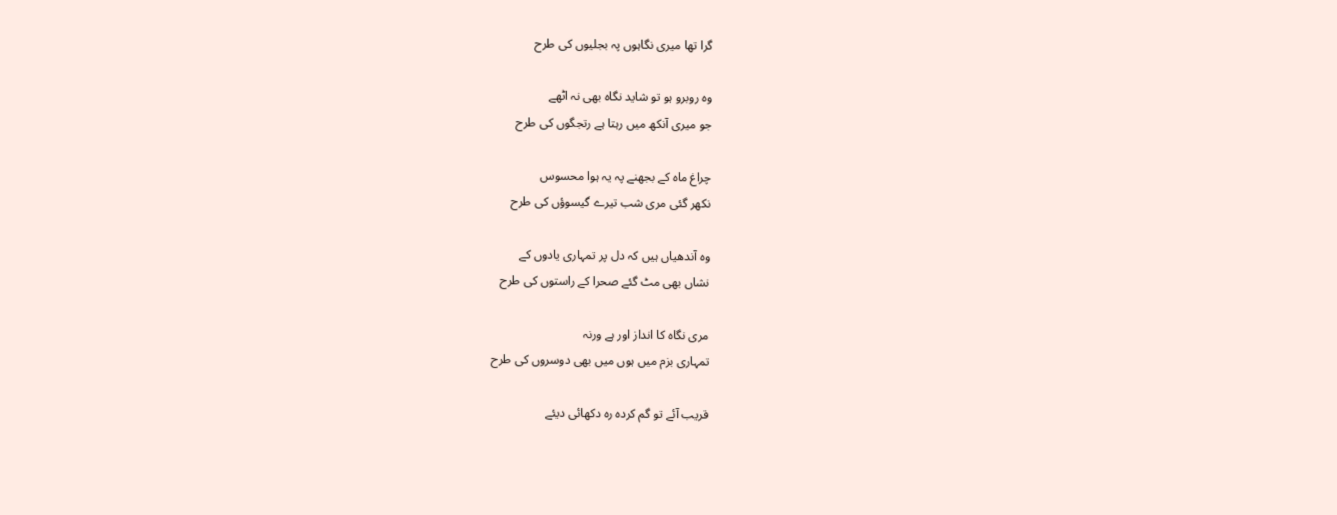گرا تھا میری نگاہوں پہ بجلیوں کی طرح

وہ روبرو ہو تو شاید نگاہ بھی نہ اٹھے
جو میری آنکھ میں رہتا ہے رتجگوں کی طرح

چراغ ماہ کے بجھنے پہ یہ ہوا محسوس
نکھر گئی مری شب تیرے گیسوؤں کی طرح

وہ آندھیاں ہیں کہ دل پر تمہاری یادوں کے
نشاں بھی مٹ گئے صحرا کے راستوں کی طرح

مری نگاہ کا انداز اور ہے ورنہ
تمہاری بزم میں ہوں میں بھی دوسروں کی طرح

قریب آئے تو گم کردہ رہ دکھائی دیئے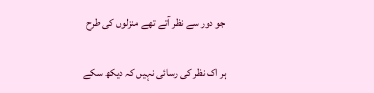جو دور سے نظر آتے تھے منزلوں کی طرح

ہر اک نظر کی رسائی نہیں کہ دیکھ سکے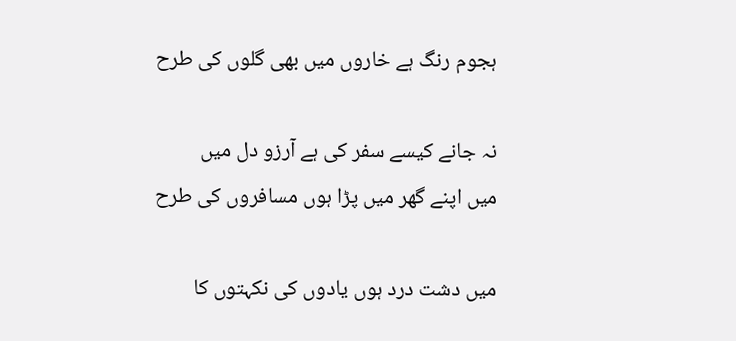ہجوم رنگ ہے خاروں میں بھی گلوں کی طرح

نہ جانے کیسے سفر کی ہے آرزو دل میں
میں اپنے گھر میں پڑا ہوں مسافروں کی طرح

میں دشت درد ہوں یادوں کی نکہتوں کا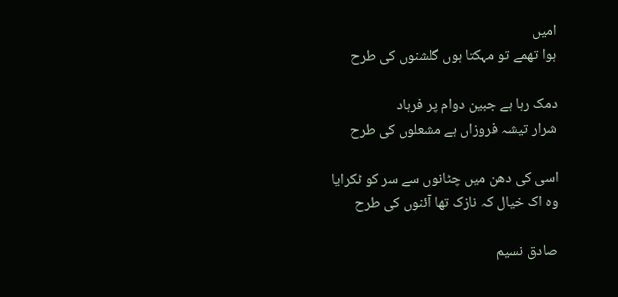امیں
ہوا تھمے تو مہکتا ہوں گلشنوں کی طرح

دمک رہا ہے جبین دوام پر فرہاد
شرار تیشہ فروزاں ہے مشعلوں کی طرح

اسی کی دھن میں چٹانوں سے سر کو ٹکرایا
وہ اک خیال کہ نازک تھا آئنوں کی طرح

صادق نسیم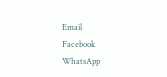Email
Facebook
WhatsApp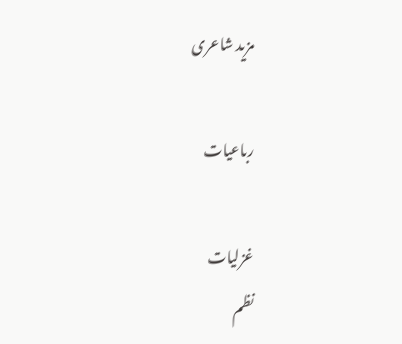مزید شاعری

رباعیات

غزلیات
نظم